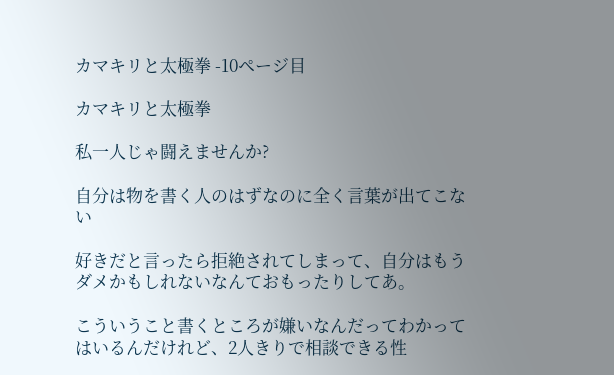カマキリと太極拳 -10ページ目

カマキリと太極拳

私一人じゃ闘えませんか?

自分は物を書く人のはずなのに全く言葉が出てこない

好きだと言ったら拒絶されてしまって、自分はもうダメかもしれないなんておもったりしてあ。

こういうこと書くところが嫌いなんだってわかってはいるんだけれど、2人きりで相談できる性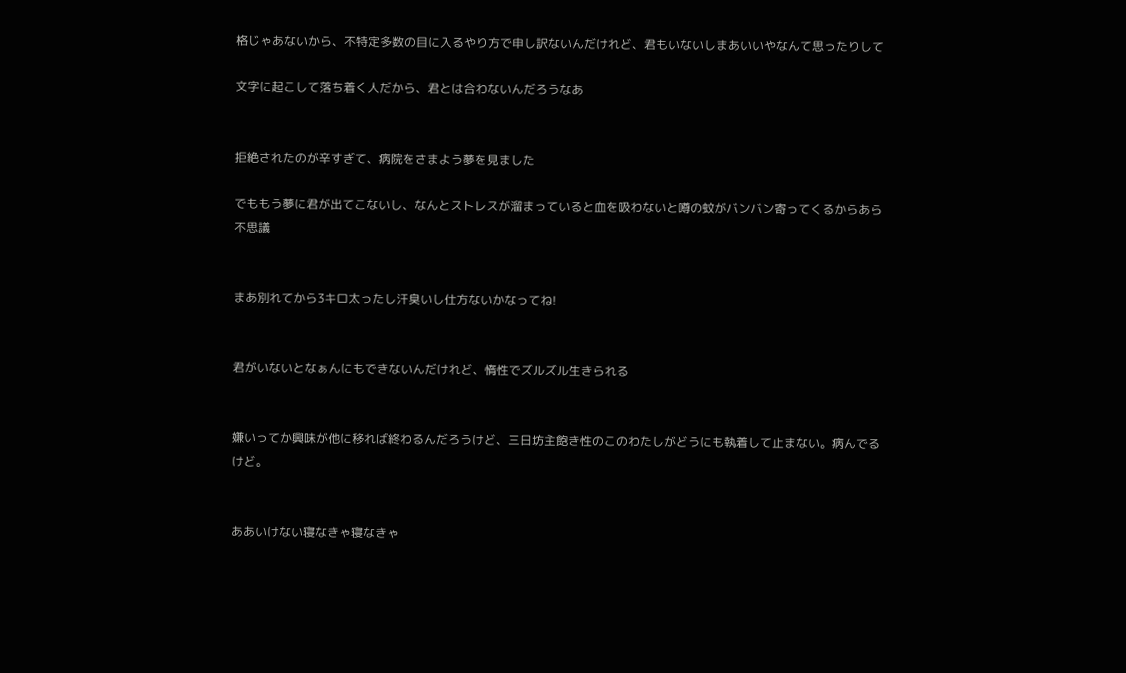格じゃあないから、不特定多数の目に入るやり方で申し訳ないんだけれど、君もいないしまあいいやなんて思ったりして

文字に起こして落ち着く人だから、君とは合わないんだろうなあ


拒絶されたのが辛すぎて、病院をさまよう夢を見ました

でももう夢に君が出てこないし、なんとストレスが溜まっていると血を吸わないと噂の蚊がバンバン寄ってくるからあら不思議


まあ別れてから3キロ太ったし汗臭いし仕方ないかなってね!


君がいないとなぁんにもできないんだけれど、惰性でズルズル生きられる


嫌いってか興味が他に移れば終わるんだろうけど、三日坊主飽き性のこのわたしがどうにも執着して止まない。病んでるけど。


ああいけない寝なきゃ寝なきゃ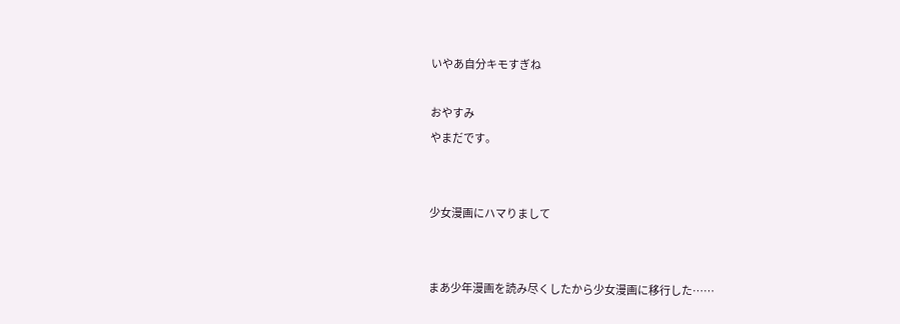いやあ自分キモすぎね

おやすみ
やまだです。


少女漫画にハマりまして


まあ少年漫画を読み尽くしたから少女漫画に移行した……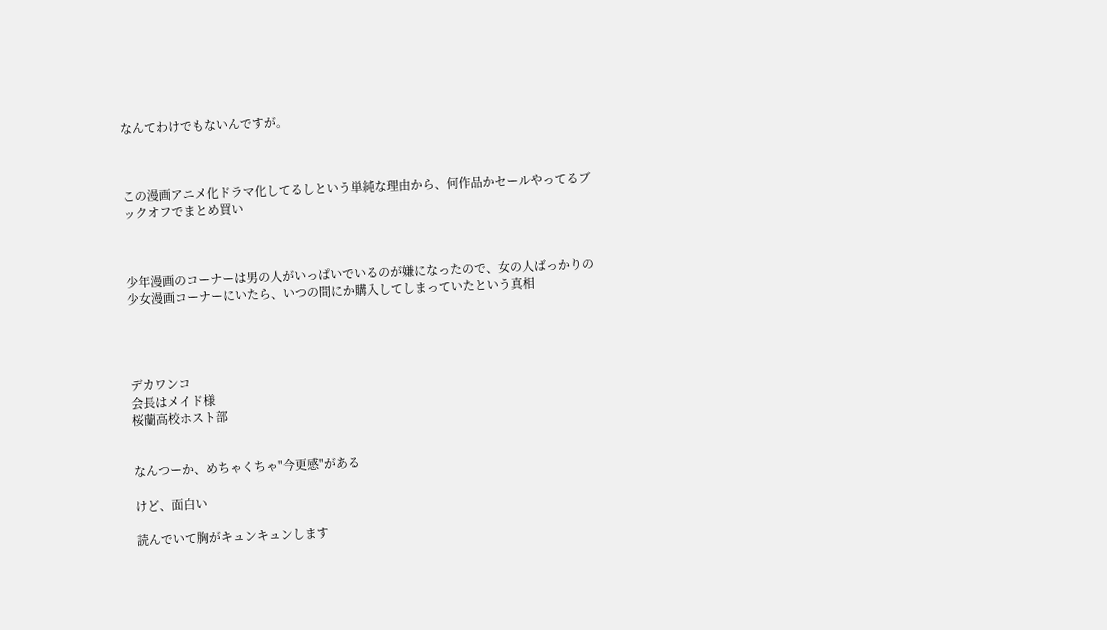なんてわけでもないんですが。



この漫画アニメ化ドラマ化してるしという単純な理由から、何作品かセールやってるブックオフでまとめ買い



少年漫画のコーナーは男の人がいっぱいでいるのが嫌になったので、女の人ばっかりの少女漫画コーナーにいたら、いつの間にか購入してしまっていたという真相




デカワンコ
会長はメイド様
桜蘭高校ホスト部


なんつーか、めちゃくちゃ"今更感"がある

けど、面白い

読んでいて胸がキュンキュンします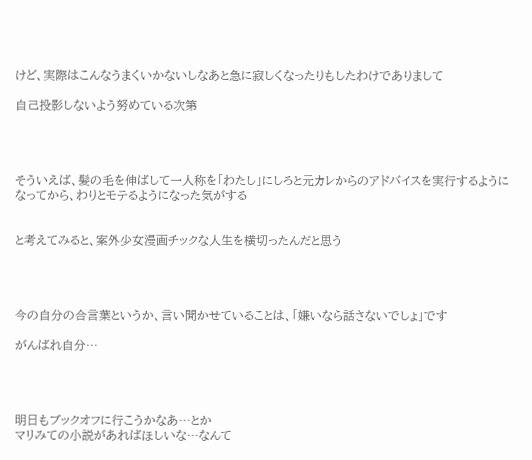けど、実際はこんなうまくいかないしなあと急に寂しくなったりもしたわけでありまして

自己投影しないよう努めている次第




そういえば、髪の毛を伸ばして一人称を「わたし」にしろと元カレからのアドバイスを実行するようになってから、わりとモテるようになった気がする


と考えてみると、案外少女漫画チックな人生を横切ったんだと思う




今の自分の合言葉というか、言い聞かせていることは、「嫌いなら話さないでしょ」です

がんばれ自分…




明日もブックオフに行こうかなあ…とか
マリみての小説があればほしいな…なんて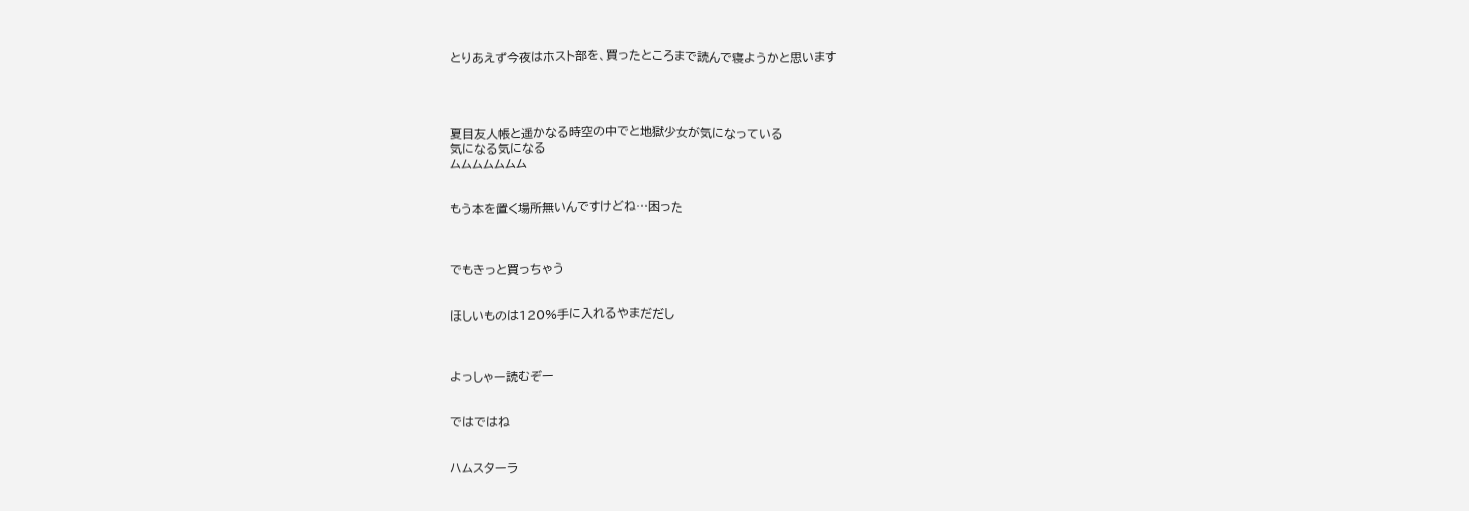とりあえず今夜はホスト部を、買ったところまで読んで寝ようかと思います




夏目友人帳と遥かなる時空の中でと地獄少女が気になっている
気になる気になる
ムムムムムムム


もう本を置く場所無いんですけどね…困った



でもきっと買っちゃう


ほしいものは120%手に入れるやまだだし



よっしゃー読むぞー


ではではね


ハムスターラ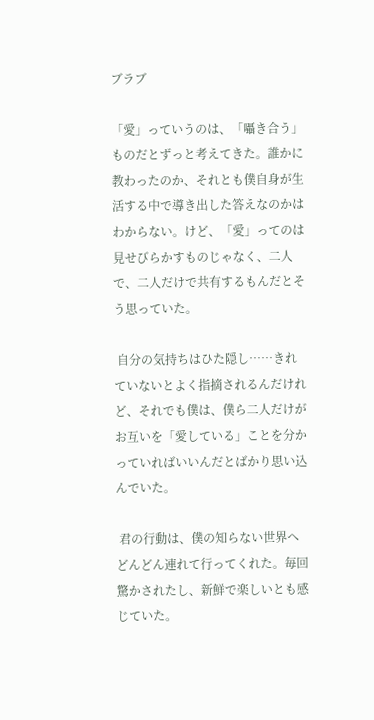ブラブ

「愛」っていうのは、「囁き合う」ものだとずっと考えてきた。誰かに教わったのか、それとも僕自身が生活する中で導き出した答えなのかはわからない。けど、「愛」ってのは見せびらかすものじゃなく、二人で、二人だけで共有するもんだとそう思っていた。

 自分の気持ちはひた隠し……きれていないとよく指摘されるんだけれど、それでも僕は、僕ら二人だけがお互いを「愛している」ことを分かっていればいいんだとばかり思い込んでいた。

 君の行動は、僕の知らない世界へどんどん連れて行ってくれた。毎回驚かされたし、新鮮で楽しいとも感じていた。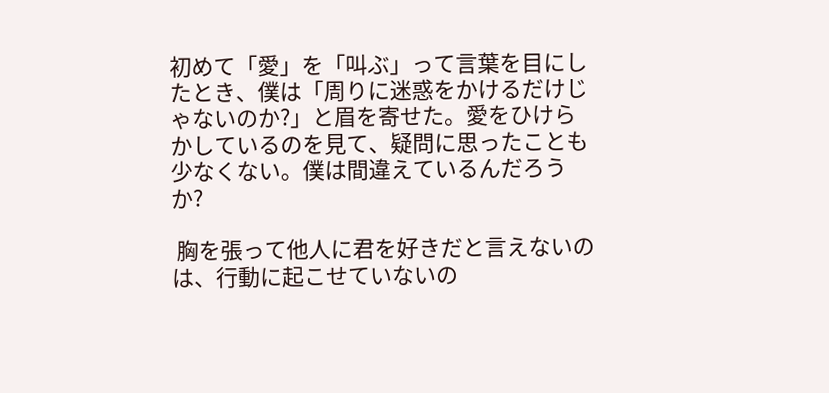初めて「愛」を「叫ぶ」って言葉を目にしたとき、僕は「周りに迷惑をかけるだけじゃないのか?」と眉を寄せた。愛をひけらかしているのを見て、疑問に思ったことも少なくない。僕は間違えているんだろうか?

 胸を張って他人に君を好きだと言えないのは、行動に起こせていないの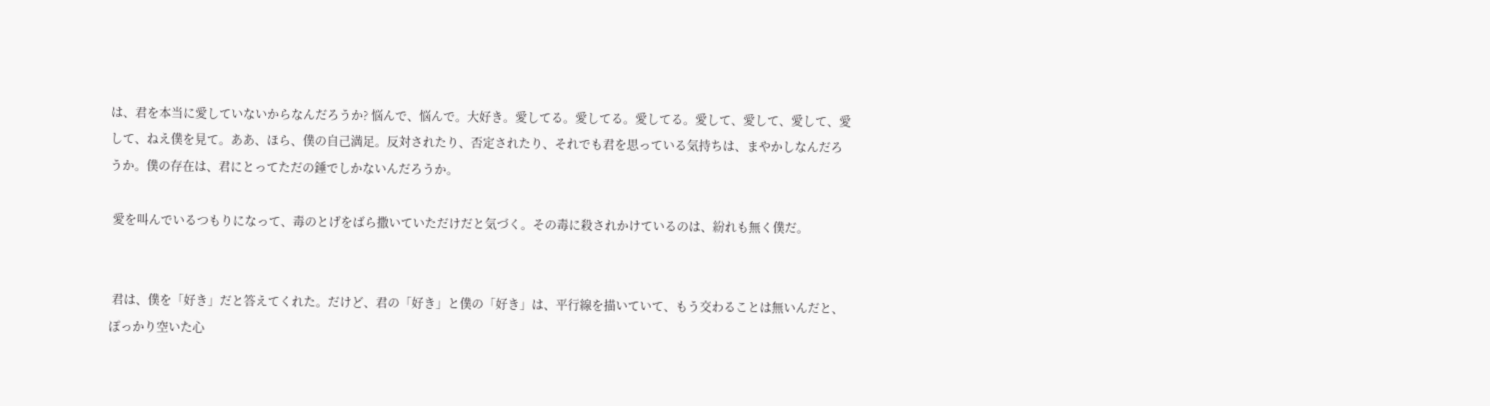は、君を本当に愛していないからなんだろうか? 悩んで、悩んで。大好き。愛してる。愛してる。愛してる。愛して、愛して、愛して、愛して、ねえ僕を見て。ああ、ほら、僕の自己満足。反対されたり、否定されたり、それでも君を思っている気持ちは、まやかしなんだろうか。僕の存在は、君にとってただの錘でしかないんだろうか。

 愛を叫んでいるつもりになって、毒のとげをばら撒いていただけだと気づく。その毒に殺されかけているのは、紛れも無く僕だ。


 君は、僕を「好き」だと答えてくれた。だけど、君の「好き」と僕の「好き」は、平行線を描いていて、もう交わることは無いんだと、ぽっかり空いた心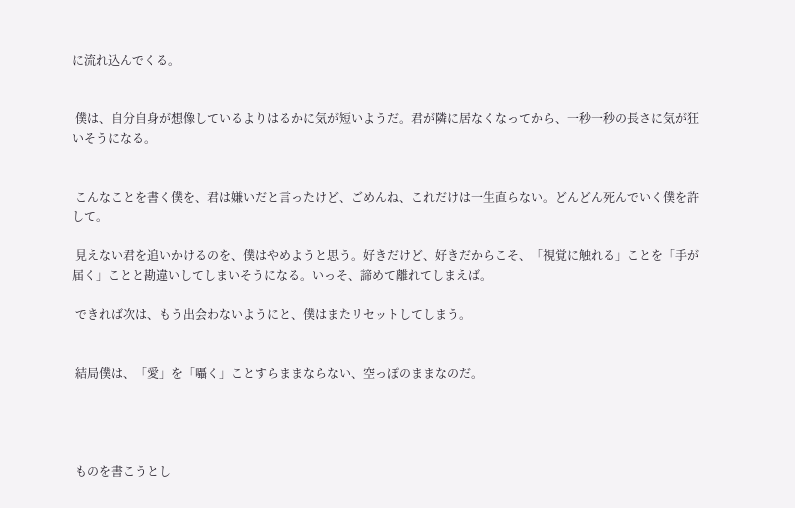に流れ込んでくる。


 僕は、自分自身が想像しているよりはるかに気が短いようだ。君が隣に居なくなってから、一秒一秒の長さに気が狂いそうになる。


 こんなことを書く僕を、君は嫌いだと言ったけど、ごめんね、これだけは一生直らない。どんどん死んでいく僕を許して。

 見えない君を追いかけるのを、僕はやめようと思う。好きだけど、好きだからこそ、「視覚に触れる」ことを「手が届く」ことと勘違いしてしまいそうになる。いっそ、諦めて離れてしまえば。

 できれば次は、もう出会わないようにと、僕はまたリセットしてしまう。


 結局僕は、「愛」を「囁く」ことすらままならない、空っぽのままなのだ。




 ものを書こうとし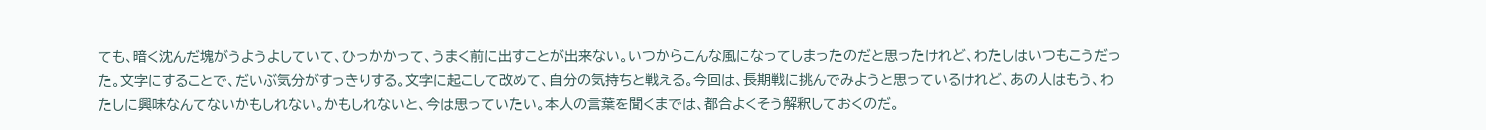ても、暗く沈んだ塊がうようよしていて、ひっかかって、うまく前に出すことが出来ない。いつからこんな風になってしまったのだと思ったけれど、わたしはいつもこうだった。文字にすることで、だいぶ気分がすっきりする。文字に起こして改めて、自分の気持ちと戦える。今回は、長期戦に挑んでみようと思っているけれど、あの人はもう、わたしに興味なんてないかもしれない。かもしれないと、今は思っていたい。本人の言葉を聞くまでは、都合よくそう解釈しておくのだ。